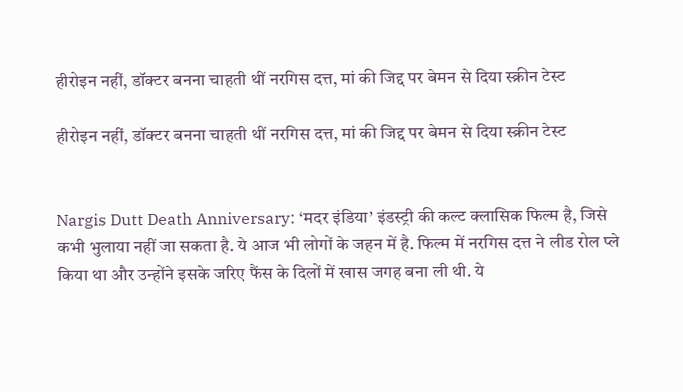हीरोइन नहीं, डॉक्टर बनना चाहती थीं नरगिस दत्त, मां की जिद्द पर बेमन से दिया स्क्रीन टेस्ट

हीरोइन नहीं, डॉक्टर बनना चाहती थीं नरगिस दत्त, मां की जिद्द पर बेमन से दिया स्क्रीन टेस्ट


Nargis Dutt Death Anniversary: ‘मदर इंडिया’ इंडस्ट्री की कल्ट क्लासिक फिल्म है, जिसे कभी भुलाया नहीं जा सकता है. ये आज भी लोगों के जहन में है. फिल्म में नरगिस दत्त ने लीड रोल प्ले किया था और उन्होंने इसके जरिए फैंस के दिलों में खास जगह बना ली थी. ये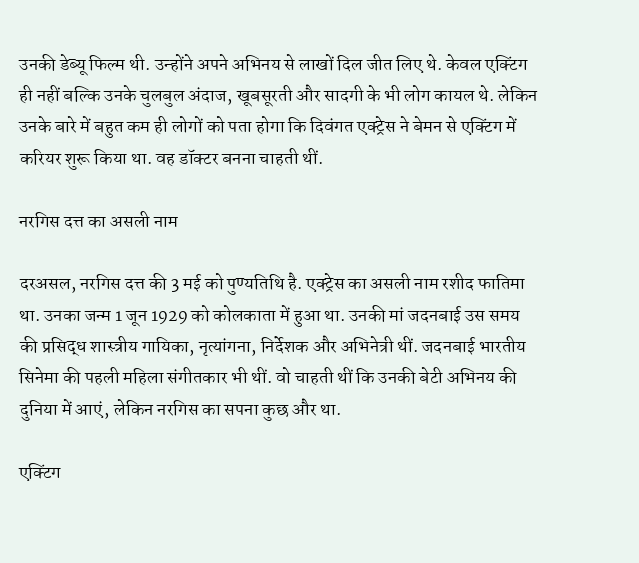उनकी डेब्यू फिल्म थी. उन्होंने अपने अभिनय से लाखों दिल जीत लिए थे. केवल एक्टिंग ही नहीं बल्कि उनके चुलबुल अंदाज, खूबसूरती और सादगी के भी लोग कायल थे. लेकिन उनके बारे में बहुत कम ही लोगों को पता होगा कि दिवंगत एक्ट्रेस ने बेमन से एक्टिंग में करियर शुरू किया था. वह डॉक्टर बनना चाहती थीं.

नरगिस दत्त का असली नाम

दरअसल, नरगिस दत्त की 3 मई को पुण्यतिथि है. एक्ट्रेस का असली नाम रशीद फातिमा था. उनका जन्म 1 जून 1929 को कोलकाता में हुआ था. उनकी मां जदनबाई उस समय की प्रसिद्ध शास्त्रीय गायिका, नृत्यांगना, निर्देशक और अभिनेत्री थीं. जदनबाई भारतीय सिनेमा की पहली महिला संगीतकार भी थीं. वो चाहती थीं कि उनकी बेटी अभिनय की दुनिया में आएं, लेकिन नरगिस का सपना कुछ और था.

एक्टिंग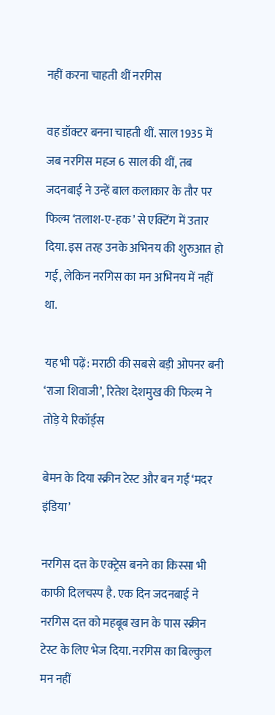नहीं करना चाहती थीं नरगिस

वह डॉक्टर बनना चाहती थीं. साल 1935 में जब नरगिस महज 6 साल की थीं, तब जदनबाई ने उन्हें बाल कलाकार के तौर पर फिल्म ‘तलाश-ए-हक’ से एक्टिंग में उतार दिया. इस तरह उनके अभिनय की शुरुआत हो गई, लेकिन नरगिस का मन अभिनय में नहीं था.

यह भी पढ़ें: मराठी की सबसे बड़ी ओपनर बनी ‘राजा शिवाजी’, रितेश देशमुख की फिल्म ने तोड़े ये रिकॉर्ड्स

बेमन के दिया स्क्रीन टेस्ट और बन गईं ‘मदर इंडिया’

नरगिस दत्त के एक्ट्रेस बनने का किस्सा भी काफी दिलचस्प है. एक दिन जदनबाई ने नरगिस दत्त को महबूब खान के पास स्क्रीन टेस्ट के लिए भेज दिया. नरगिस का बिल्कुल मन नहीं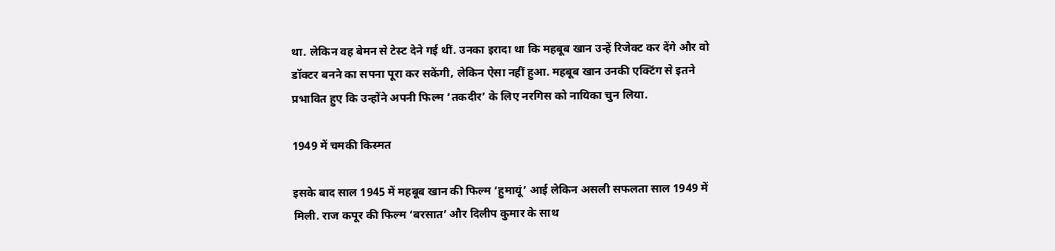था. लेकिन वह बेमन से टेस्ट देने गई थीं. उनका इरादा था कि महबूब खान उन्हें रिजेक्ट कर देंगे और वो डॉक्टर बनने का सपना पूरा कर सकेंगी, लेकिन ऐसा नहीं हुआ. महबूब खान उनकी एक्टिंग से इतने प्रभावित हुए कि उन्होंने अपनी फिल्म ‘तकदीर’ के लिए नरगिस को नायिका चुन लिया.

1949 में चमकी किस्मत

इसके बाद साल 1945 में महबूब खान की फिल्म ‘हुमायूं’ आई लेकिन असली सफलता साल 1949 में मिली. राज कपूर की फिल्म ‘बरसात’ और दिलीप कुमार के साथ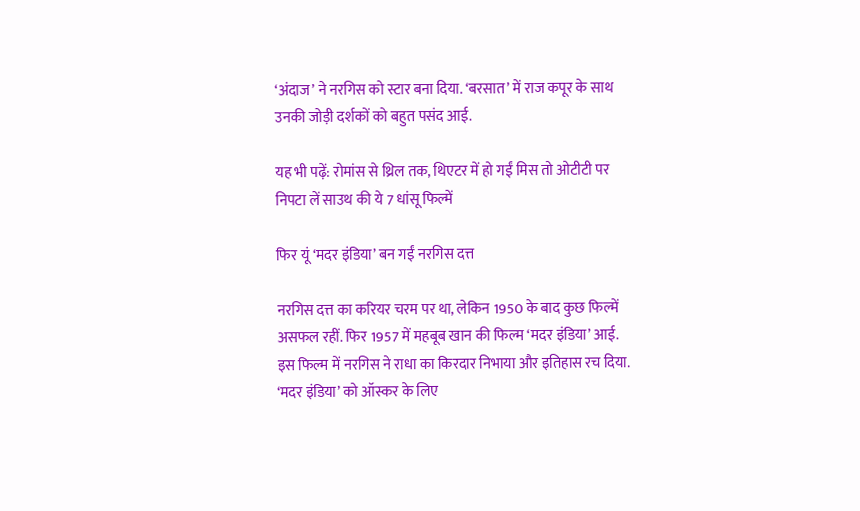‘अंदाज’ ने नरगिस को स्टार बना दिया. ‘बरसात’ में राज कपूर के साथ उनकी जोड़ी दर्शकों को बहुत पसंद आई.

यह भी पढ़ें: रोमांस से थ्रिल तक, थिएटर में हो गईं मिस तो ओटीटी पर निपटा लें साउथ की ये 7 धांसू फिल्में

फिर यूं ‘मदर इंडिया’ बन गईं नरगिस दत्त

नरगिस दत्त का करियर चरम पर था, लेकिन 1950 के बाद कुछ फिल्में असफल रहीं. फिर 1957 में महबूब खान की फिल्म ‘मदर इंडिया’ आई. इस फिल्म में नरगिस ने राधा का किरदार निभाया और इतिहास रच दिया. ‘मदर इंडिया’ को ऑस्कर के लिए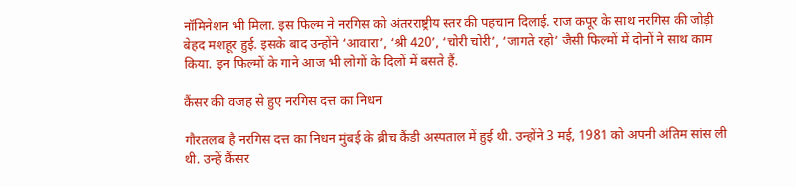नॉमिनेशन भी मिला. इस फिल्म ने नरगिस को अंतरराष्ट्रीय स्तर की पहचान दिलाई. राज कपूर के साथ नरगिस की जोड़ी बेहद मशहूर हुई. इसके बाद उन्होंने ‘आवारा’, ‘श्री 420’, ‘चोरी चोरी’, ‘जागते रहो’ जैसी फिल्मों में दोनों ने साथ काम किया. इन फिल्मों के गाने आज भी लोगों के दिलों में बसते हैं.

कैंसर की वजह से हुए नरगिस दत्त का निधन

गौरतलब है नरगिस दत्त का निधन मुंबई के ब्रीच कैंडी अस्पताल में हुई थी. उन्होंने 3 मई, 1981 को अपनी अंतिम सांस ली थी. उन्हें कैंसर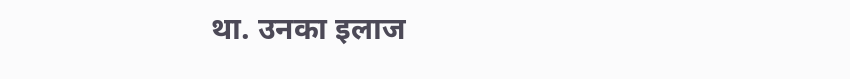था. उनका इलाज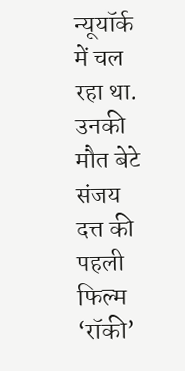न्यूयॉर्क में चल रहा था. उनकी मौत बेटे संजय दत्त की पहली फिल्म ‘रॉकी’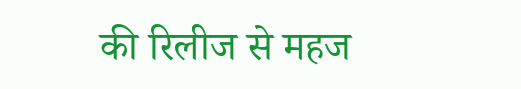की रिलीज से महज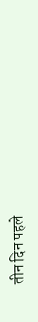तीन दिन पहले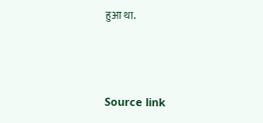हुआ था.



Source link